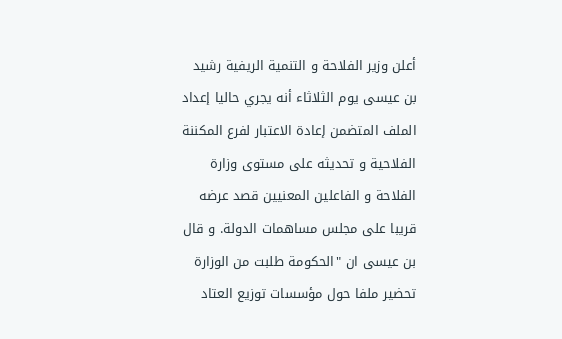أعلن وزير الفلاحة و التنمية الريفية رشيد بن عيسى يوم الثلاثاء أنه يجري حاليا إعداد الملف المتضمن إعادة الاعتبار لفرع المكننة الفلاحية و تحديثه على مستوى وزارة الفلاحة و الفاعلين المعنيين قصد عرضه قريبا على مجلس مساهمات الدولة. و قال بن عيسى ان "الحكومة طلبت من الوزارة تحضير ملفا حول مؤسسات توزيع العتاد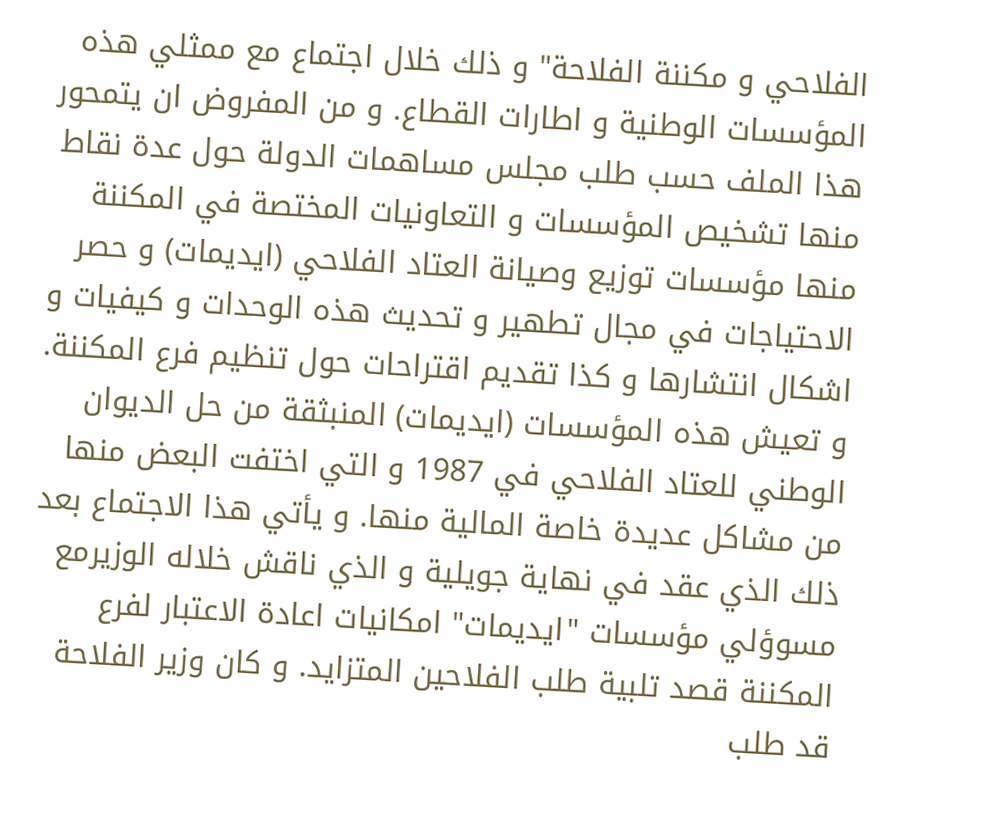الفلاحي و مكننة الفلاحة" و ذلك خلال اجتماع مع ممثلي هذه المؤسسات الوطنية و اطارات القطاع. و من المفروض ان يتمحور هذا الملف حسب طلب مجلس مساهمات الدولة حول عدة نقاط منها تشخيص المؤسسات و التعاونيات المختصة في المكننة منها مؤسسات توزيع وصيانة العتاد الفلاحي (ايديمات) و حصر الاحتياجات في مجال تطهير و تحديث هذه الوحدات و كيفيات و اشكال انتشارها و كذا تقديم اقتراحات حول تنظيم فرع المكننة. و تعيش هذه المؤسسات (ايديمات) المنبثقة من حل الديوان الوطني للعتاد الفلاحي في 1987 و التي اختفت البعض منها من مشاكل عديدة خاصة المالية منها. و يأتي هذا الاجتماع بعد ذلك الذي عقد في نهاية جويلية و الذي ناقش خلاله الوزيرمع مسوؤلي مؤسسات "ايديمات" امكانيات اعادة الاعتبار لفرع المكننة قصد تلبية طلب الفلاحين المتزايد. و كان وزير الفلاحة قد طلب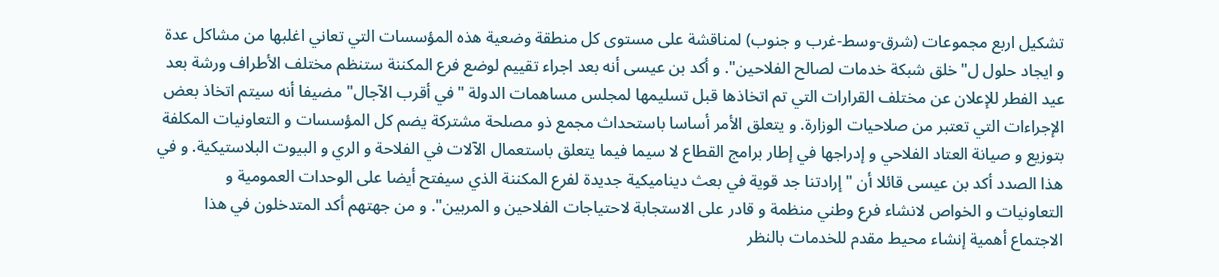تشكيل اربع مجموعات (شرق-وسط-غرب و جنوب) لمناقشة على مستوى كل منطقة وضعية هذه المؤسسات التي تعاني اغلبها من مشاكل عدة و ايجاد حلول ل"خلق شبكة خدمات لصالح الفلاحين". و أكد بن عيسى أنه بعد اجراء تقييم لوضع فرع المكننة ستنظم مختلف الأطراف ورشة بعد عيد الفطر للإعلان عن مختلف القرارات التي تم اتخاذها قبل تسليمها لمجلس مساهمات الدولة "في أقرب الآجال" مضيفا أنه سيتم اتخاذ بعض الإجراءات التي تعتبر من صلاحيات الوزارة. و يتعلق الأمر أساسا باستحداث مجمع ذو مصلحة مشتركة يضم كل المؤسسات و التعاونيات المكلفة بتوزيع و صيانة العتاد الفلاحي و إدراجها في إطار برامج القطاع لا سيما فيما يتعلق باستعمال الآلات في الفلاحة و الري و البيوت البلاستيكية. و في هذا الصدد أكد بن عيسى قائلا أن "إرادتنا جد قوية في بعث ديناميكية جديدة لفرع المكننة الذي سيفتح أيضا على الوحدات العمومية و التعاونيات و الخواص لانشاء فرع وطني منظمة و قادر على الاستجابة لاحتياجات الفلاحين و المربين". و من جهتهم أكد المتدخلون في هذا الاجتماع أهمية إنشاء محيط مقدم للخدمات بالنظر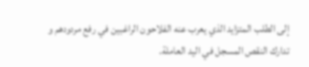إلى الطلب المتزايد الذي يعرب عنه الفلاحون الراغبين في رفع مردودهم و تدارك النقص المسجل في اليد العاملة.